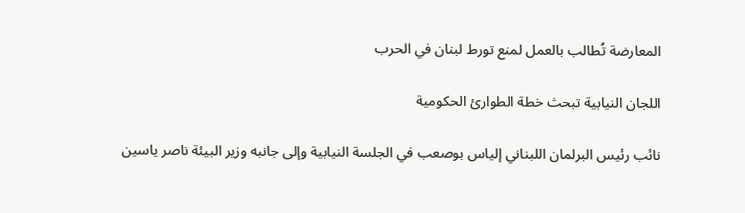المعارضة تُطالب بالعمل لمنع تورط لبنان في الحرب

اللجان النيابية تبحث خطة الطوارئ الحكومية

نائب رئيس البرلمان اللبناني إلياس بوصعب في الجلسة النيابية وإلى جانبه وزير البيئة ناصر ياسين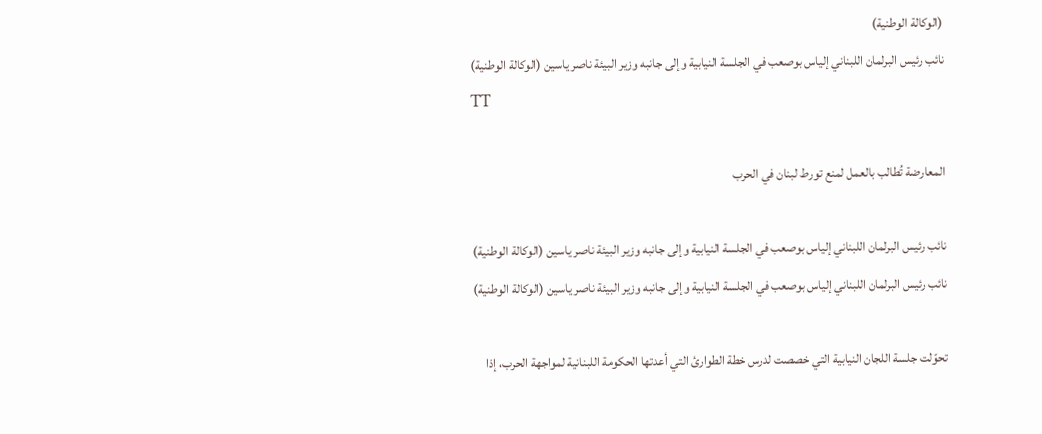(الوكالة الوطنية)
نائب رئيس البرلمان اللبناني إلياس بوصعب في الجلسة النيابية وإلى جانبه وزير البيئة ناصر ياسين (الوكالة الوطنية)
TT

المعارضة تُطالب بالعمل لمنع تورط لبنان في الحرب

نائب رئيس البرلمان اللبناني إلياس بوصعب في الجلسة النيابية وإلى جانبه وزير البيئة ناصر ياسين (الوكالة الوطنية)
نائب رئيس البرلمان اللبناني إلياس بوصعب في الجلسة النيابية وإلى جانبه وزير البيئة ناصر ياسين (الوكالة الوطنية)

تحوّلت جلسة اللجان النيابية التي خصصت لدرس خطة الطوارئ التي أعدتها الحكومة اللبنانية لمواجهة الحرب، إذا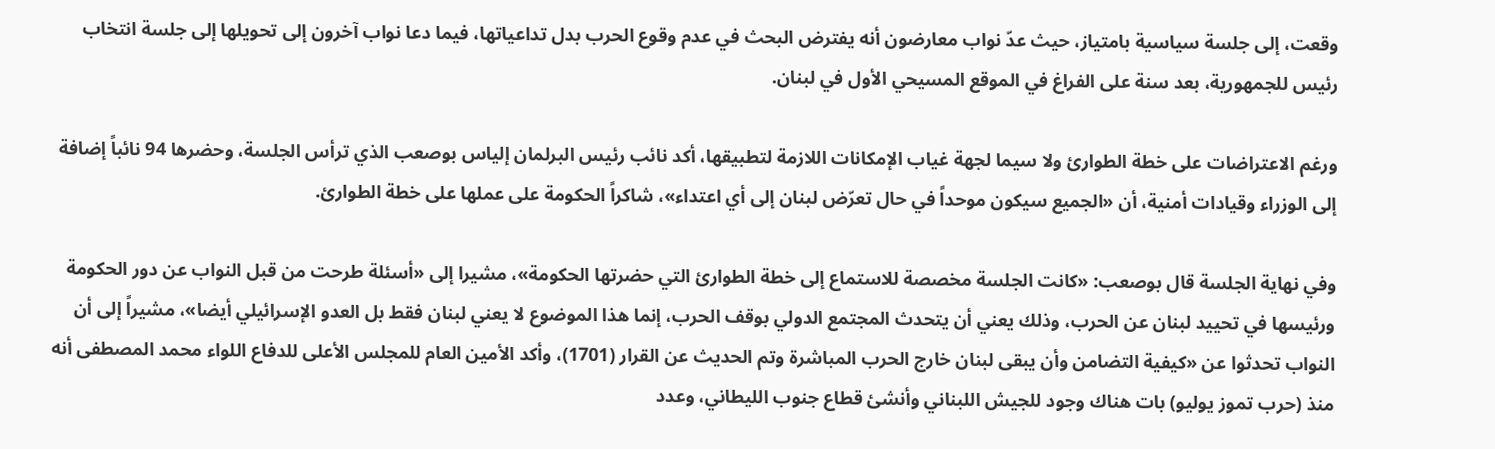وقعت، إلى جلسة سياسية بامتياز، حيث عدّ نواب معارضون أنه يفترض البحث في عدم وقوع الحرب بدل تداعياتها، فيما دعا نواب آخرون إلى تحويلها إلى جلسة انتخاب رئيس للجمهورية، بعد سنة على الفراغ في الموقع المسيحي الأول في لبنان.

ورغم الاعتراضات على خطة الطوارئ ولا سيما لجهة غياب الإمكانات اللازمة لتطبيقها، أكد نائب رئيس البرلمان إلياس بوصعب الذي ترأس الجلسة، وحضرها 94 نائباً إضافة إلى الوزراء وقيادات أمنية، أن «الجميع سيكون موحداً في حال تعرّض لبنان إلى أي اعتداء»، شاكراً الحكومة على عملها على خطة الطوارئ.

وفي نهاية الجلسة قال بوصعب: «كانت الجلسة مخصصة للاستماع إلى خطة الطوارئ التي حضرتها الحكومة»، مشيرا إلى «أسئلة طرحت من قبل النواب عن دور الحكومة ورئيسها في تحييد لبنان عن الحرب، وذلك يعني أن يتحدث المجتمع الدولي بوقف الحرب، إنما هذا الموضوع لا يعني لبنان فقط بل العدو الإسرائيلي أيضا»، مشيراً إلى أن النواب تحدثوا عن «كيفية التضامن وأن يبقى لبنان خارج الحرب المباشرة وتم الحديث عن القرار (1701)، وأكد الأمين العام للمجلس الأعلى للدفاع اللواء محمد المصطفى أنه منذ (حرب تموز يوليو) بات هناك وجود للجيش اللبناني وأنشئ قطاع جنوب الليطاني، وعدد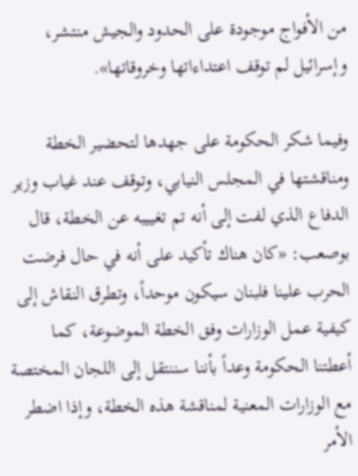من الأفواج موجودة على الحدود والجيش منتشر، وإسرائيل لم توقف اعتداءاتها وخروقاتها».

وفيما شكر الحكومة على جهدها لتحضير الخطة ومناقشتها في المجلس النيابي، وتوقف عند غياب وزير الدفاع الذي لفت إلى أنه تم تغييبه عن الخطة، قال بوصعب: «كان هناك تأكيد على أنه في حال فرضت الحرب علينا فلبنان سيكون موحداً، وتطرق النقاش إلى كيفية عمل الوزارات وفق الخطة الموضوعة، كما أعطتنا الحكومة وعداً بأننا سننتقل إلى اللجان المختصة مع الوزارات المعنية لمناقشة هذه الخطة، وإذا اضطر الأمر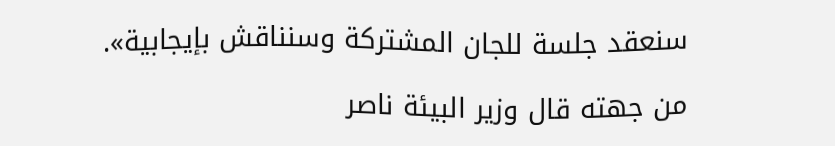سنعقد جلسة للجان المشتركة وسنناقش بإيجابية».

من جهته قال وزير البيئة ناصر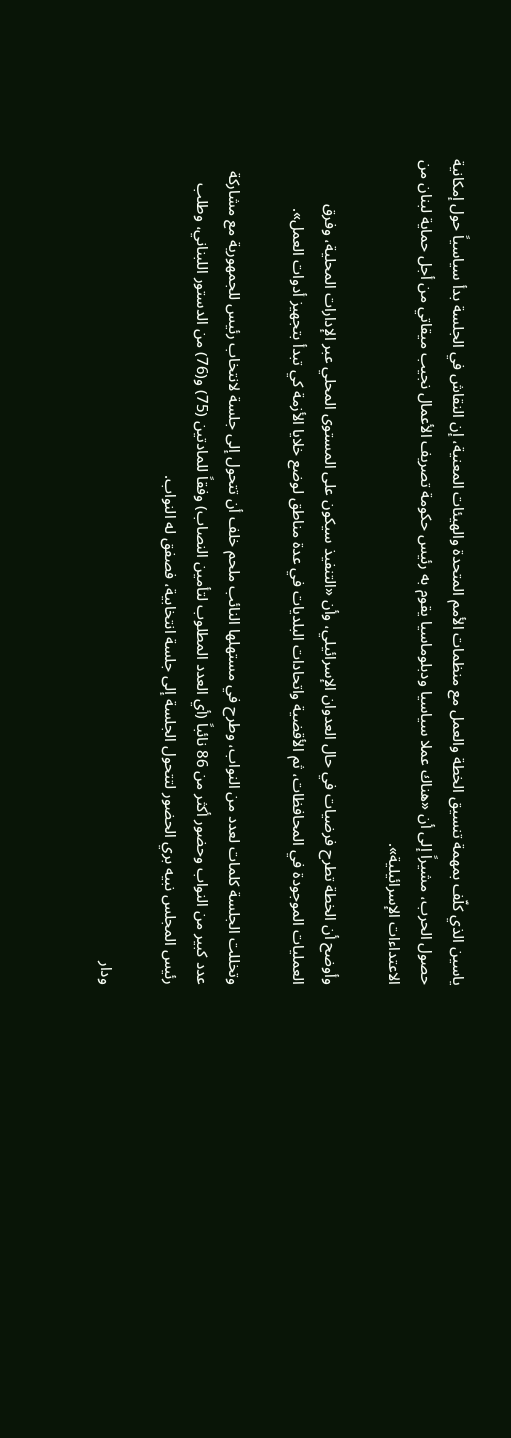ياسين الذي كلّف بمهمة تنسيق الخطة والعمل مع منظمات الأمم المتحدة والهيئات المعنية، إن النقاش في الجلسة بدأ سياسياً حول إمكانية حصول الحرب، مشيراً إلى أن «هناك عملا سياسيا ودبلوماسيا يقوم به رئيس حكومة تصريف الأعمال نجيب ميقاتي من أجل حماية لبنان من الاعتداءات الإسرائيلية».

وأوضح أن الخطة تطرح فرضيات في حال العدوان الإسرائيلي، وأن «التنفيذ سيكون على المستوى المحلي عبر الإدارات المحلية، وفرق العمليات الموجودة في المحافظات، ثم الأقضية واتحادات البلديات في عدة مناطق لوضع خلايا الأزمة كي تبدأ بتجهيز أدوات العمل».

وتخللت الجلسة كلمات لعدد من النواب، وطرح في مستهلها النائب ملحم خلف أن تتحول إلى جلسة لانتخاب رئيس للجمهورية مع مشاركة عدد كبير من النواب وحضور أكثر من 86 نائباً (أي العدد المطلوب لتأمين النصاب) وفقاً للمادتين (75) و(76) من الدستور اللبناني، وطلب رئيس المجلس نبيه بري الحضور لتتحول الجلسة إلى جلسة انتخابية، فصفق له النواب.

ودار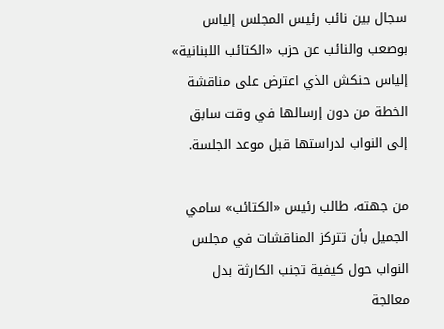سجال بين نائب رئيس المجلس إلياس بوصعب والنائب عن حزب «الكتائب اللبنانية» إلياس حنكش الذي اعترض على مناقشة الخطة من دون إرسالها في وقت سابق إلى النواب لدراستها قبل موعد الجلسة.

من جهته، طالب رئيس «الكتائب» سامي الجميل بأن تتركز المناقشات في مجلس النواب حول كيفية تجنب الكارثة بدل معالجة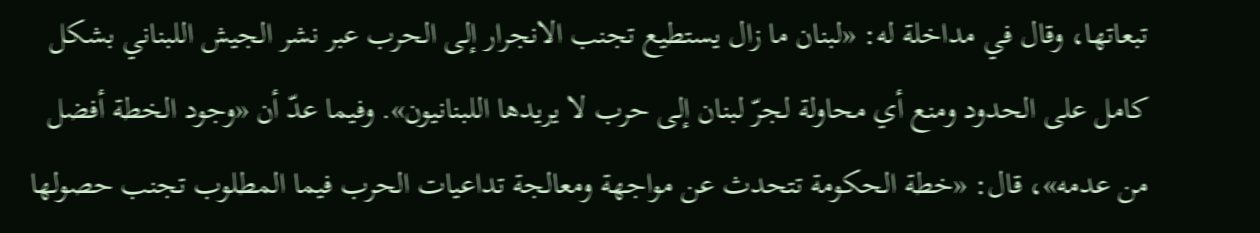تبعاتها، وقال في مداخلة له: «لبنان ما زال يستطيع تجنب الانجرار إلى الحرب عبر نشر الجيش اللبناني بشكل كامل على الحدود ومنع أي محاولة لجرّ لبنان إلى حرب لا يريدها اللبنانيون». وفيما عدّ أن «وجود الخطة أفضل من عدمه»، قال: «خطة الحكومة تتحدث عن مواجهة ومعالجة تداعيات الحرب فيما المطلوب تجنب حصولها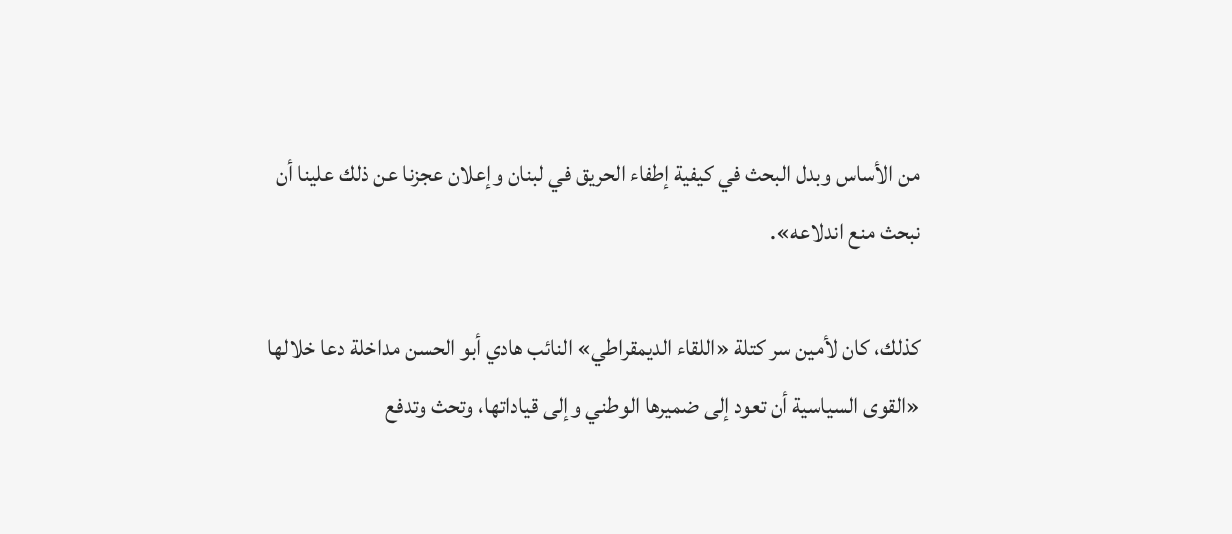من الأساس وبدل البحث في كيفية إطفاء الحريق في لبنان وإعلان عجزنا عن ذلك علينا أن نبحث منع اندلاعه».

كذلك، كان لأمين سر كتلة «اللقاء الديمقراطي» النائب هادي أبو الحسن مداخلة دعا خلالها «القوى السياسية أن تعود إلى ضميرها الوطني وإلى قياداتها، وتحث وتدفع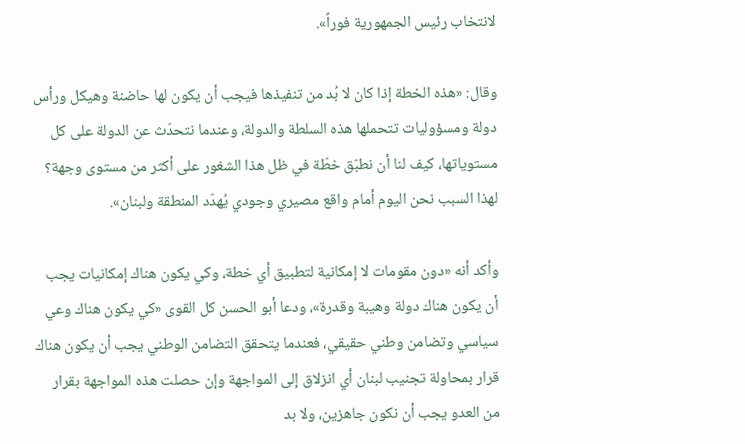لانتخاب رئيس الجمهورية فوراً».

وقال: «هذه الخطة إذا كان لا بُد من تنفيذها فيجب أن يكون لها حاضنة وهيكل ورأس دولة ومسؤوليات تتحملها هذه السلطة والدولة، وعندما نتحدّث عن الدولة على كل مستوياتها، كيف لنا أن نطبّق خطّة في ظل هذا الشغور على أكثر من مستوى وجهة؟ لهذا السبب نحن اليوم أمام واقع مصيري وجودي يُهدّد المنطقة ولبنان».

وأكد أنه «دون مقومات لا إمكانية لتطبيق أي خطة، وكي يكون هناك إمكانيات يجب أن يكون هناك دولة وهيبة وقدرة»، ودعا أبو الحسن كل القوى «كي يكون هناك وعي سياسي وتضامن وطني حقيقي، فعندما يتحقق التضامن الوطني يجب أن يكون هناك قرار بمحاولة تجنيب لبنان أي انزلاق إلى المواجهة وإن حصلت هذه المواجهة بقرار من العدو يجب أن نكون جاهزين، ولا بد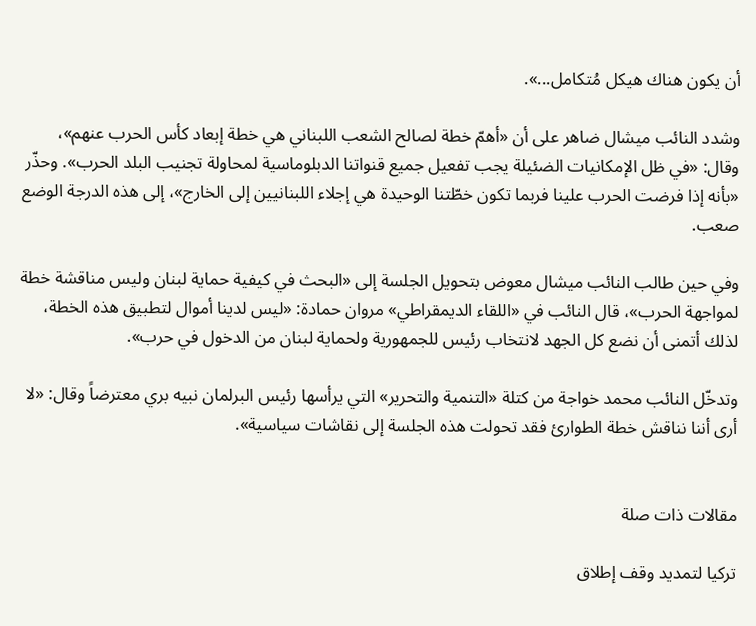أن يكون هناك هيكل مُتكامل...».

وشدد النائب ميشال ضاهر على أن «أهمّ خطة لصالح الشعب اللبناني هي خطة إبعاد كأس الحرب عنهم»، وقال: «في ظل الإمكانيات الضئيلة يجب تفعيل جميع قنواتنا الدبلوماسية لمحاولة تجنيب البلد الحرب». وحذّر «بأنه إذا فرضت الحرب علينا فربما تكون خطّتنا الوحيدة هي إجلاء اللبنانيين إلى الخارج»، إلى هذه الدرجة الوضع صعب.

وفي حين طالب النائب ميشال معوض بتحويل الجلسة إلى «البحث في كيفية حماية لبنان وليس مناقشة خطة لمواجهة الحرب»، قال النائب في «اللقاء الديمقراطي» مروان حمادة: «ليس لدينا أموال لتطبيق هذه الخطة، لذلك أتمنى أن نضع كل الجهد لانتخاب رئيس للجمهورية ولحماية لبنان من الدخول في حرب».

وتدخّل النائب محمد خواجة من كتلة «التنمية والتحرير» التي يرأسها رئيس البرلمان نبيه بري معترضاً وقال: «لا أرى أننا نناقش خطة الطوارئ فقد تحولت هذه الجلسة إلى نقاشات سياسية».


مقالات ذات صلة

تركيا لتمديد وقف إطلاق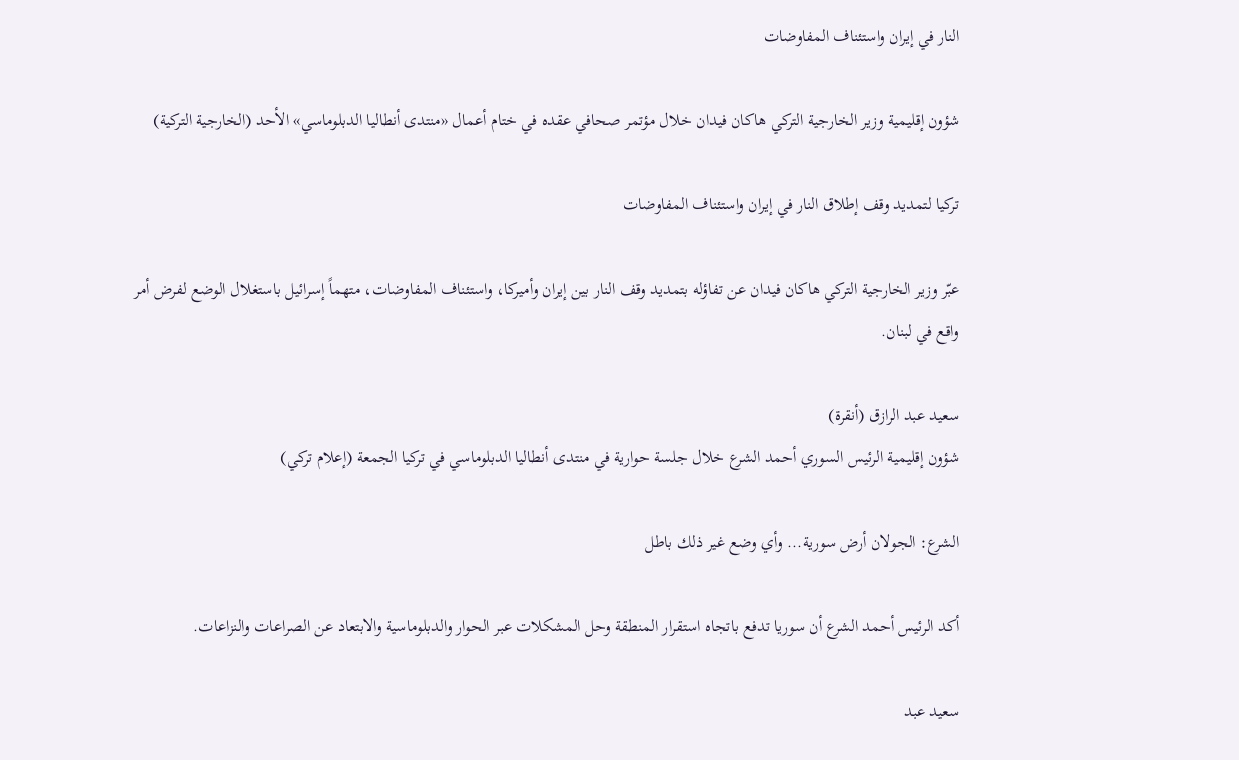النار في إيران واستئناف المفاوضات

شؤون إقليمية وزير الخارجية التركي هاكان فيدان خلال مؤتمر صحافي عقده في ختام أعمال «منتدى أنطاليا الدبلوماسي» الأحد (الخارجية التركية)

تركيا لتمديد وقف إطلاق النار في إيران واستئناف المفاوضات

عبّر وزير الخارجية التركي هاكان فيدان عن تفاؤله بتمديد وقف النار بين إيران وأميركا، واستئناف المفاوضات، متهماً إسرائيل باستغلال الوضع لفرض أمر واقع في لبنان.

سعيد عبد الرازق (أنقرة)
شؤون إقليمية الرئيس السوري أحمد الشرع خلال جلسة حوارية في منتدى أنطاليا الدبلوماسي في تركيا الجمعة (إعلام تركي)

الشرع: الجولان أرض سورية... وأي وضع غير ذلك باطل

أكد الرئيس أحمد الشرع أن سوريا تدفع باتجاه استقرار المنطقة وحل المشكلات عبر الحوار والدبلوماسية والابتعاد عن الصراعات والنزاعات.

سعيد عبد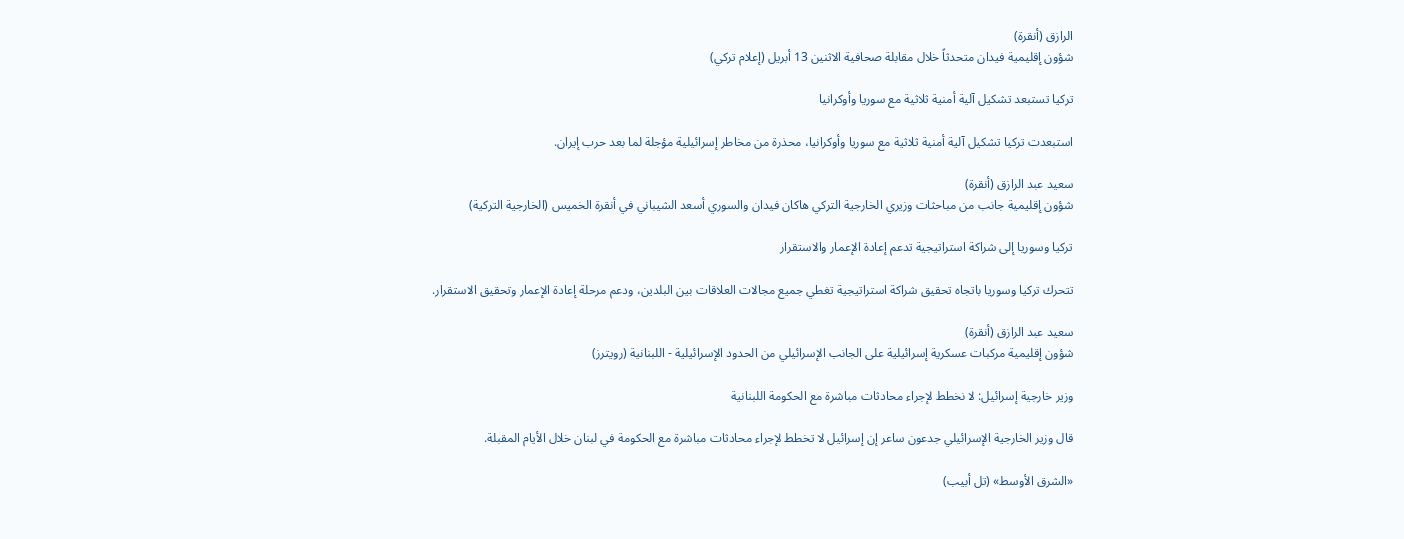الرازق (أنقرة)
شؤون إقليمية فيدان متحدثاً خلال مقابلة صحافية الاثنين 13 أبريل (إعلام تركي)

تركيا تستبعد تشكيل آلية أمنية ثلاثية مع سوريا وأوكرانيا

استبعدت تركيا تشكيل آلية أمنية ثلاثية مع سوريا وأوكرانيا، محذرة من مخاطر إسرائيلية مؤجلة لما بعد حرب إيران.

سعيد عبد الرازق (أنقرة)
شؤون إقليمية جانب من مباحثات وزيري الخارجية التركي هاكان فيدان والسوري أسعد الشيباني في أنقرة الخميس (الخارجية التركية)

تركيا وسوريا إلى شراكة استراتيجية تدعم إعادة الإعمار والاستقرار

تتحرك تركيا وسوريا باتجاه تحقيق شراكة استراتيجية تغطي جميع مجالات العلاقات بين البلدين، ودعم مرحلة إعادة الإعمار وتحقيق الاستقرار.

سعيد عبد الرازق (أنقرة)
شؤون إقليمية مركبات عسكرية إسرائيلية على الجانب الإسرائيلي من الحدود الإسرائيلية - اللبنانية (رويترز)

وزير خارجية إسرائيل: لا نخطط لإجراء محادثات مباشرة مع الحكومة اللبنانية

قال وزير الخارجية الإسرائيلي جدعون ساعر إن إسرائيل لا تخطط لإجراء محادثات مباشرة مع الحكومة في لبنان خلال الأيام المقبلة.

«الشرق الأوسط» (تل أبيب)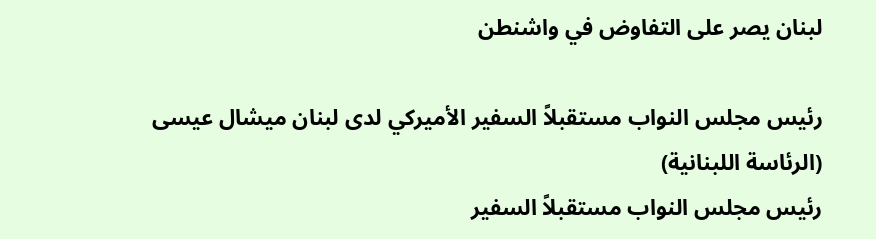لبنان يصر على التفاوض في واشنطن

رئيس مجلس النواب مستقبلاً السفير الأميركي لدى لبنان ميشال عيسى (الرئاسة اللبنانية)
رئيس مجلس النواب مستقبلاً السفير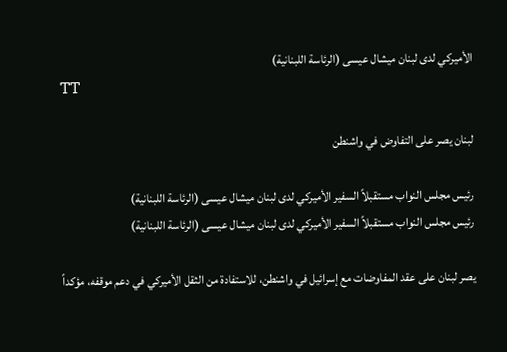الأميركي لدى لبنان ميشال عيسى (الرئاسة اللبنانية)
TT

لبنان يصر على التفاوض في واشنطن

رئيس مجلس النواب مستقبلاً السفير الأميركي لدى لبنان ميشال عيسى (الرئاسة اللبنانية)
رئيس مجلس النواب مستقبلاً السفير الأميركي لدى لبنان ميشال عيسى (الرئاسة اللبنانية)

يصر لبنان على عقد المفاوضات مع إسرائيل في واشنطن، للاستفادة من الثقل الأميركي في دعم موقفه، مؤكداً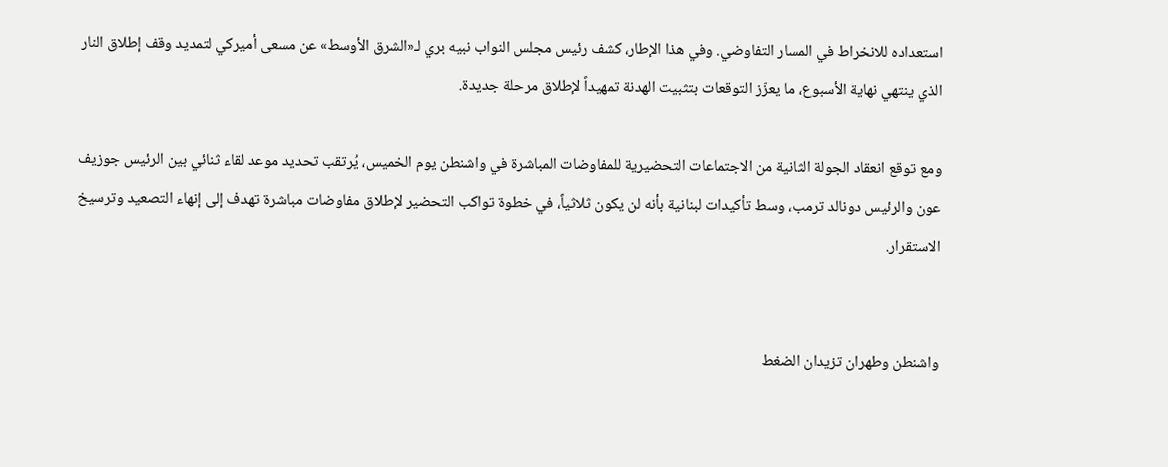استعداده للانخراط في المسار التفاوضي. وفي هذا الإطار، كشف رئيس مجلس النواب نبيه بري لـ«الشرق الأوسط» عن مسعى أميركي لتمديد وقف إطلاق النار الذي ينتهي نهاية الأسبوع، ما يعزّز التوقعات بتثبيت الهدنة تمهيداً لإطلاق مرحلة جديدة.

ومع توقع انعقاد الجولة الثانية من الاجتماعات التحضيرية للمفاوضات المباشرة في واشنطن يوم الخميس، يُرتقب تحديد موعد لقاء ثنائي بين الرئيس جوزيف عون والرئيس دونالد ترمب، وسط تأكيدات لبنانية بأنه لن يكون ثلاثياً، في خطوة تواكب التحضير لإطلاق مفاوضات مباشرة تهدف إلى إنهاء التصعيد وترسيخ الاستقرار.


واشنطن وطهران تزيدان الضغط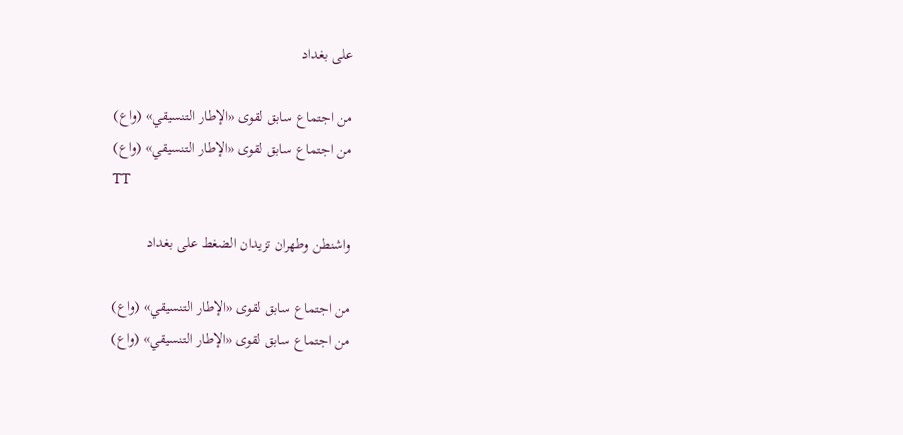على بغداد

من اجتماع سابق لقوى «الإطار التنسيقي» (واع)
من اجتماع سابق لقوى «الإطار التنسيقي» (واع)
TT

واشنطن وطهران تزيدان الضغط على بغداد

من اجتماع سابق لقوى «الإطار التنسيقي» (واع)
من اجتماع سابق لقوى «الإطار التنسيقي» (واع)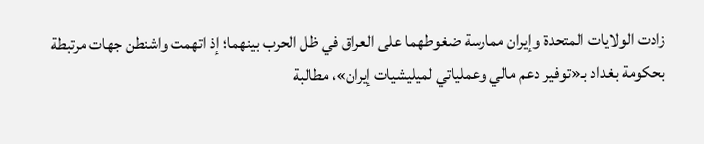زادت الولايات المتحدة وإيران ممارسة ضغوطهما على العراق في ظل الحرب بينهما؛ إذ اتهمت واشنطن جهات مرتبطة بحكومة بغداد بـ«توفير دعم مالي وعملياتي لميليشيات إيران»، مطالبة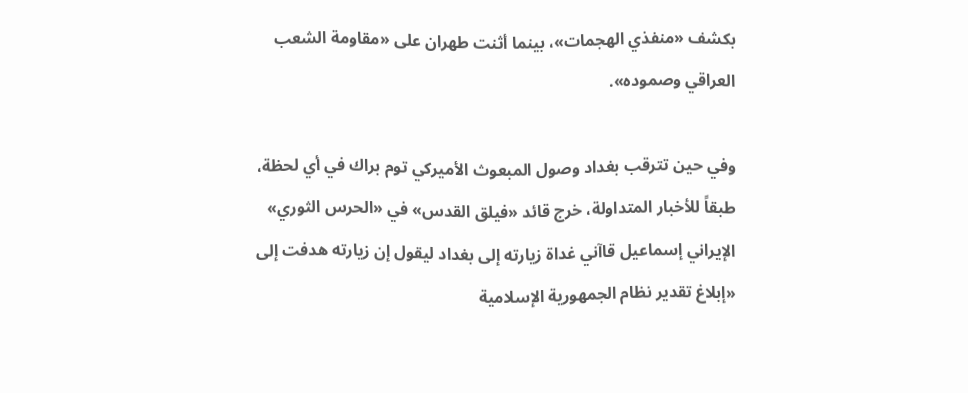بكشف «منفذي الهجمات»، بينما أثنت طهران على «مقاومة الشعب العراقي وصموده».

وفي حين تترقب بغداد وصول المبعوث الأميركي توم براك في أي لحظة، طبقاً للأخبار المتداولة، خرج قائد «فيلق القدس» في «الحرس الثوري» الإيراني إسماعيل قاآني غداة زيارته إلى بغداد ليقول إن زيارته هدفت إلى «إبلاغ تقدير نظام الجمهورية الإسلامية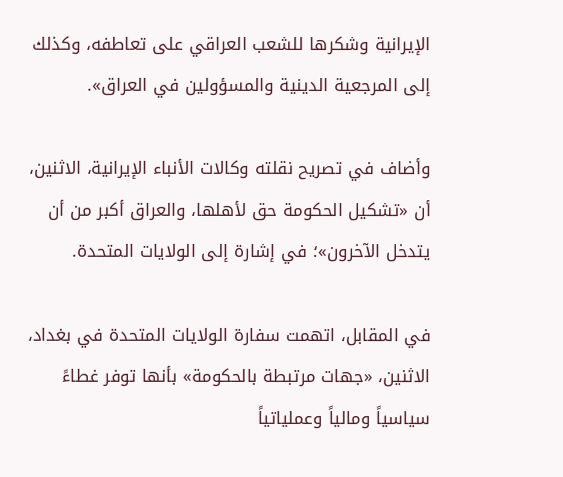الإيرانية وشكرها للشعب العراقي على تعاطفه، وكذلك إلى المرجعية الدينية والمسؤولين في العراق».

وأضاف في تصريح نقلته وكالات الأنباء الإيرانية، الاثنين، أن «تشكيل الحكومة حق لأهلها، والعراق أكبر من أن يتدخل الآخرون»؛ في إشارة إلى الولايات المتحدة.

في المقابل، اتهمت سفارة الولايات المتحدة في بغداد، الاثنين، «جهات مرتبطة بالحكومة» بأنها توفر غطاءً سياسياً ومالياً وعملياتياً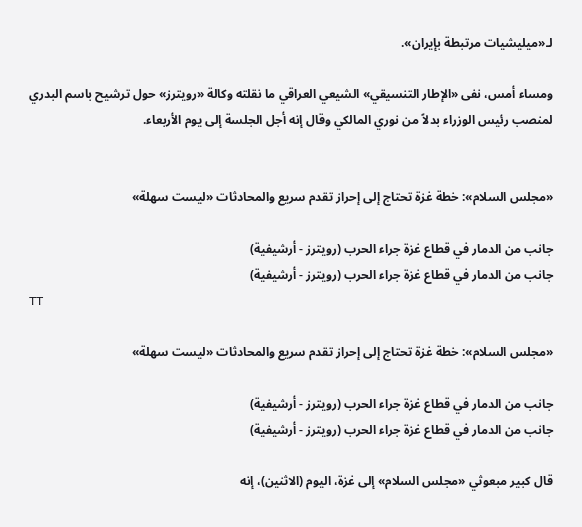لـ«ميليشيات مرتبطة بإيران».

ومساء أمس، نفى «الإطار التنسيقي» الشيعي العراقي ما نقلته وكالة «رويترز» حول ترشيح باسم البدري لمنصب رئيس الوزراء بدلاً من نوري المالكي وقال إنه أجل الجلسة إلى يوم الأربعاء.


«مجلس السلام»: خطة غزة تحتاج إلى إحراز تقدم سريع والمحادثات «ليست سهلة»

جانب من الدمار في قطاع غزة جراء الحرب (رويترز - أرشيفية)
جانب من الدمار في قطاع غزة جراء الحرب (رويترز - أرشيفية)
TT

«مجلس السلام»: خطة غزة تحتاج إلى إحراز تقدم سريع والمحادثات «ليست سهلة»

جانب من الدمار في قطاع غزة جراء الحرب (رويترز - أرشيفية)
جانب من الدمار في قطاع غزة جراء الحرب (رويترز - أرشيفية)

قال كبير مبعوثي «مجلس السلام» إلى غزة، اليوم (الاثنين)، إنه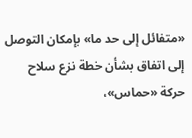«متفائل إلى حد ما» بإمكان التوصل إلى اتفاق بشأن خطة نزع سلاح حركة «حماس»،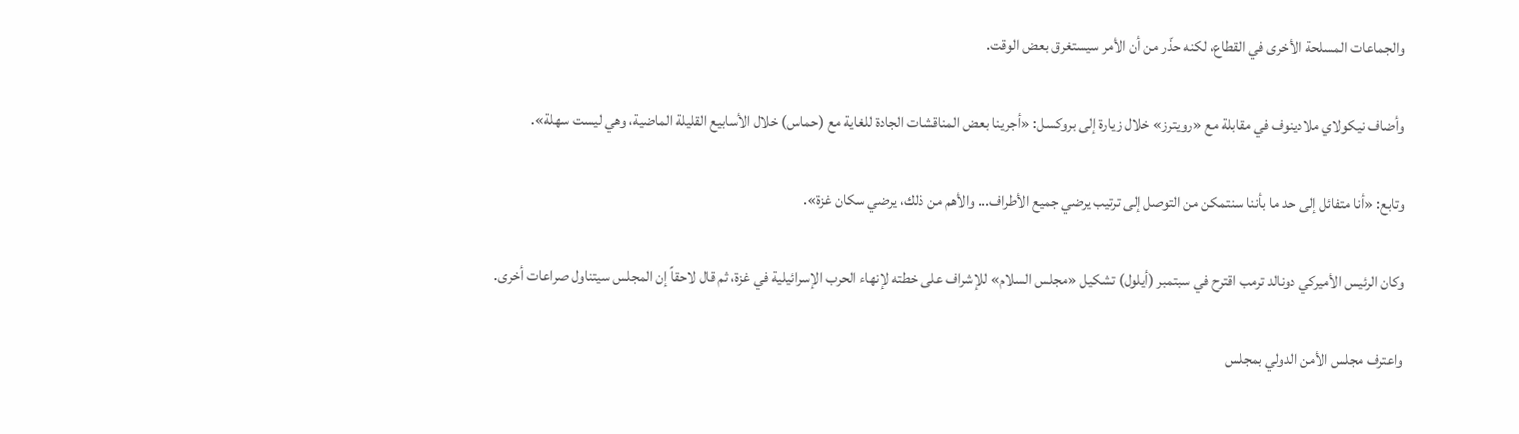والجماعات المسلحة الأخرى في القطاع، لكنه حذّر من أن الأمر سيستغرق بعض الوقت.

وأضاف نيكولاي ملادينوف في مقابلة مع «رويترز» خلال زيارة إلى بروكسل: «أجرينا بعض المناقشات الجادة للغاية مع (حماس) خلال الأسابيع القليلة الماضية، وهي ليست سهلة».

وتابع: «أنا متفائل إلى حد ما بأننا سنتمكن من التوصل إلى ترتيب يرضي جميع الأطراف... والأهم من ذلك، يرضي سكان غزة».

وكان الرئيس الأميركي دونالد ترمب اقترح في سبتمبر (أيلول) تشكيل «مجلس السلام» للإشراف على خطته لإنهاء الحرب الإسرائيلية في غزة، ثم قال لاحقاً إن المجلس سيتناول صراعات أخرى.

واعترف مجلس الأمن الدولي بمجلس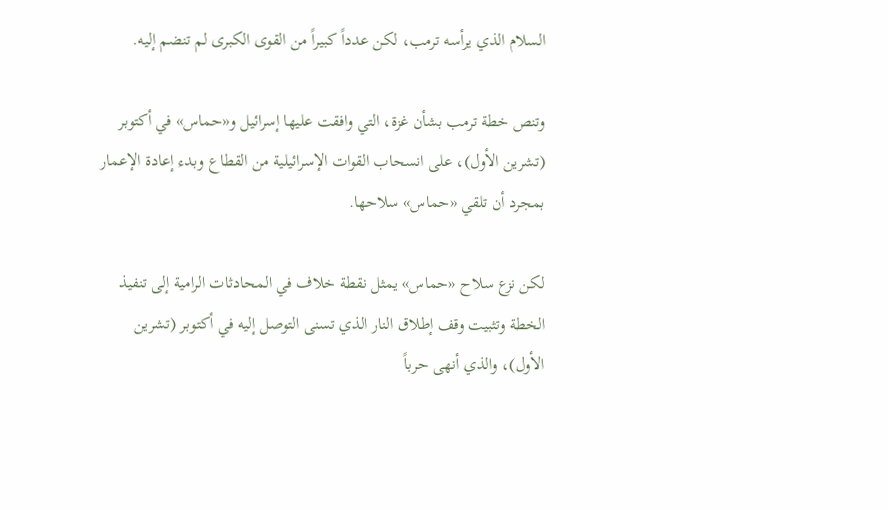السلام الذي يرأسه ترمب، لكن عدداً كبيراً من القوى الكبرى لم تنضم إليه.

وتنص خطة ترمب بشأن غزة، التي وافقت عليها إسرائيل و«حماس» في أكتوبر (تشرين الأول)، على انسحاب القوات الإسرائيلية من القطاع وبدء إعادة الإعمار بمجرد أن تلقي «حماس» سلاحها.

لكن نزع سلاح «حماس» يمثل نقطة خلاف في المحادثات الرامية إلى تنفيذ الخطة وتثبيت وقف إطلاق النار الذي تسنى التوصل إليه في أكتوبر (تشرين الأول)، والذي أنهى حرباً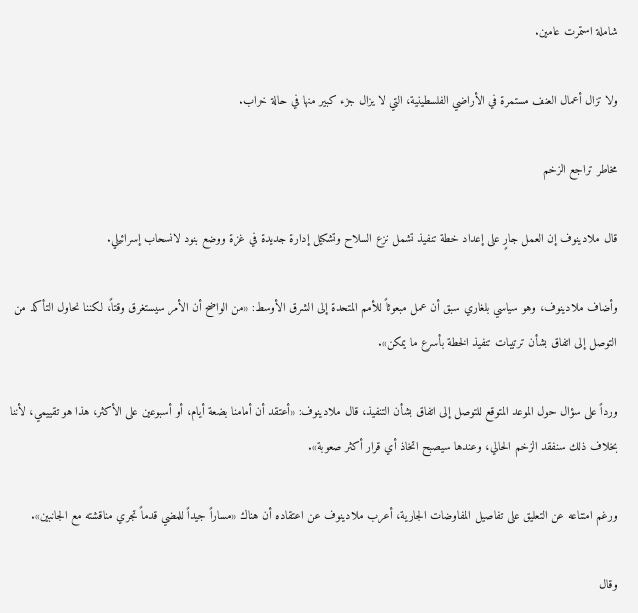شاملة استمرت عامين.

ولا تزال أعمال العنف مستمرة في الأراضي الفلسطينية، التي لا يزال جزء كبير منها في حالة خراب.

مخاطر تراجع الزخم

قال ملادينوف إن العمل جارٍ على إعداد خطة تنفيذ تشمل نزع السلاح وتشكيل إدارة جديدة في غزة ووضع بنود لانسحاب إسرائيلي.

وأضاف ملادينوف، وهو سياسي بلغاري سبق أن عمل مبعوثاً للأمم المتحدة إلى الشرق الأوسط: «من الواضح أن الأمر سيستغرق وقتاً، لكننا نحاول التأكد من التوصل إلى اتفاق بشأن ترتيبات تنفيذ الخطة بأسرع ما يمكن».

ورداً على سؤال حول الموعد المتوقع للتوصل إلى اتفاق بشأن التنفيذ، قال ملادينوف: «أعتقد أن أمامنا بضعة أيام، أو أسبوعين على الأكثر، هذا هو تقييمي، لأننا بخلاف ذلك سنفقد الزخم الحالي، وعندها سيصبح اتخاذ أي قرار أكثر صعوبة».

ورغم امتناعه عن التعليق على تفاصيل المفاوضات الجارية، أعرب ملادينوف عن اعتقاده أن هناك «مساراً جيداً للمضي قدماً تجري مناقشته مع الجانبين».

وقال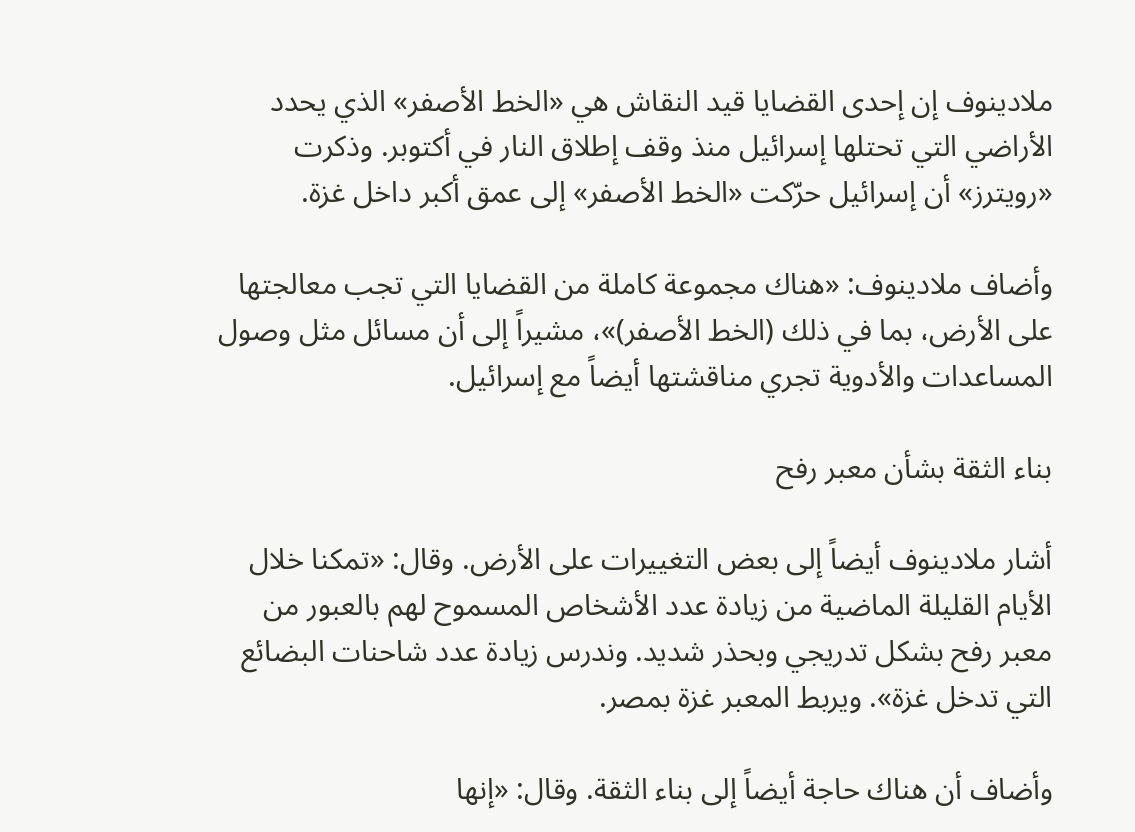ملادينوف إن إحدى القضايا قيد النقاش هي «الخط الأصفر» الذي يحدد الأراضي التي تحتلها إسرائيل منذ وقف إطلاق النار في أكتوبر. وذكرت «رويترز» أن إسرائيل حرّكت «الخط الأصفر» إلى عمق أكبر داخل غزة.

وأضاف ملادينوف: «هناك مجموعة كاملة من القضايا التي تجب معالجتها على الأرض، بما في ذلك (الخط الأصفر)»، مشيراً إلى أن مسائل مثل وصول المساعدات والأدوية تجري مناقشتها أيضاً مع إسرائيل.

بناء الثقة بشأن معبر رفح

أشار ملادينوف أيضاً إلى بعض التغييرات على الأرض. وقال: «تمكنا خلال الأيام القليلة الماضية من زيادة عدد الأشخاص المسموح لهم بالعبور من معبر رفح بشكل تدريجي وبحذر شديد. وندرس زيادة عدد شاحنات البضائع التي تدخل غزة». ويربط المعبر غزة بمصر.

وأضاف أن هناك حاجة أيضاً إلى بناء الثقة. وقال: «إنها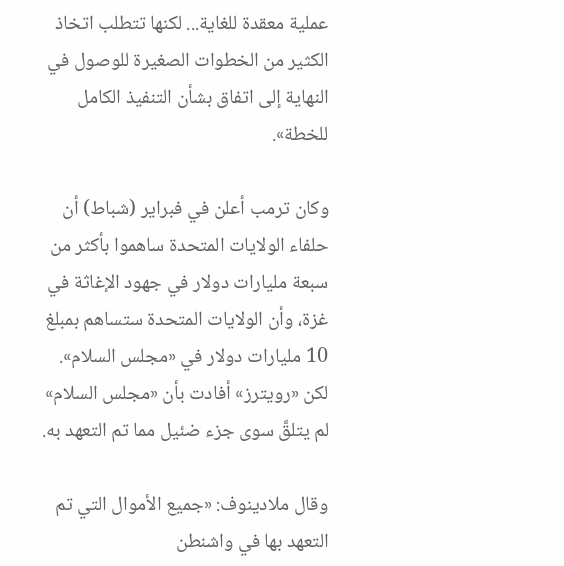عملية معقدة للغاية... لكنها تتطلب اتخاذ الكثير من الخطوات الصغيرة للوصول في النهاية إلى اتفاق بشأن التنفيذ الكامل للخطة».

وكان ترمب أعلن في فبراير (شباط) أن حلفاء الولايات المتحدة ساهموا بأكثر من سبعة مليارات دولار في جهود الإغاثة في غزة، وأن الولايات المتحدة ستساهم بمبلغ 10 مليارات دولار في «مجلس السلام». لكن «رويترز» أفادت بأن «مجلس السلام» لم يتلقَّ سوى جزء ضئيل مما تم التعهد به.

وقال ملادينوف: «جميع الأموال التي تم التعهد بها في واشنطن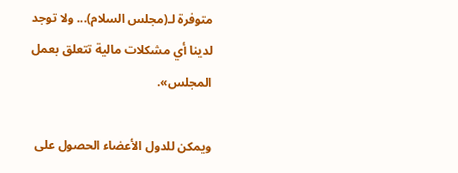متوفرة لـ(مجلس السلام)... ولا توجد لدينا أي مشكلات مالية تتعلق بعمل المجلس».

ويمكن للدول الأعضاء الحصول على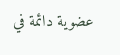عضوية دائمة في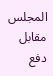المجلس مقابل دفع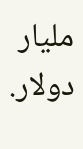مليار دولار.